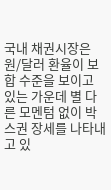국내 채권시장은 원/달러 환율이 보합 수준을 보이고 있는 가운데 별 다른 모멘텀 없이 박스권 장세를 나타내고 있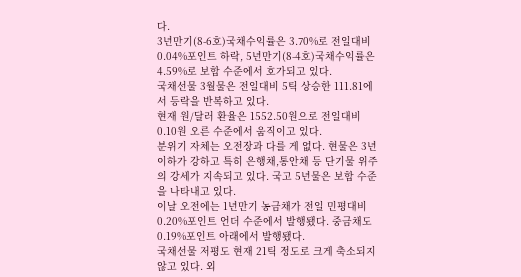다.
3년만기(8-6호)국채수익률은 3.70%로 전일대비 0.04%포인트 하락, 5년만기(8-4호)국채수익률은 4.59%로 보합 수준에서 호가되고 있다.
국채선물 3월물은 전일대비 5틱 상승한 111.81에서 등락을 반복하고 있다.
현재 원/달러 환율은 1552.50원으로 전일대비 0.10원 오른 수준에서 움직이고 있다.
분위기 자체는 오전장과 다를 게 없다. 현물은 3년 이하가 강하고 특히 은행채,통안채 등 단기물 위주의 강세가 지속되고 있다. 국고 5년물은 보합 수준을 나타내고 있다.
이날 오전에는 1년만기 농금채가 전일 민평대비 0.20%포인트 언더 수준에서 발행됐다. 중금채도 0.19%포인트 아래에서 발행됐다.
국채선물 저평도 현재 21틱 정도로 크게 축소되지 않고 있다. 외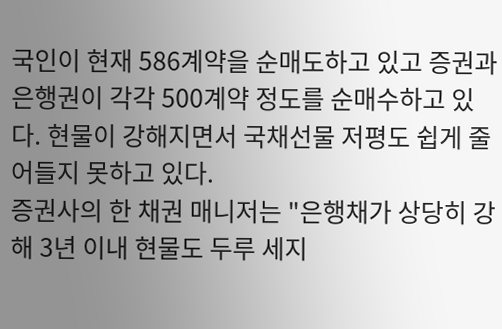국인이 현재 586계약을 순매도하고 있고 증권과 은행권이 각각 500계약 정도를 순매수하고 있다. 현물이 강해지면서 국채선물 저평도 쉽게 줄어들지 못하고 있다.
증권사의 한 채권 매니저는 "은행채가 상당히 강해 3년 이내 현물도 두루 세지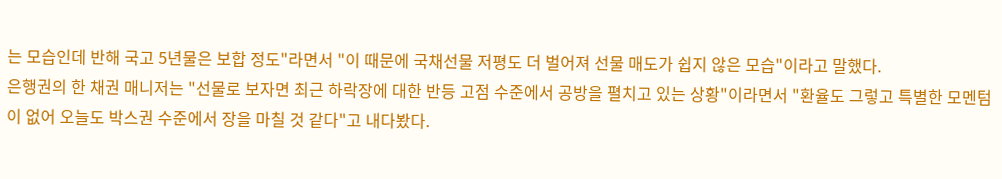는 모습인데 반해 국고 5년물은 보합 정도"라면서 "이 때문에 국채선물 저평도 더 벌어져 선물 매도가 쉽지 않은 모습"이라고 말했다.
은행권의 한 채권 매니저는 "선물로 보자면 최근 하락장에 대한 반등 고점 수준에서 공방을 펼치고 있는 상황"이라면서 "환율도 그렇고 특별한 모멘텀이 없어 오늘도 박스권 수준에서 장을 마칠 것 같다"고 내다봤다.